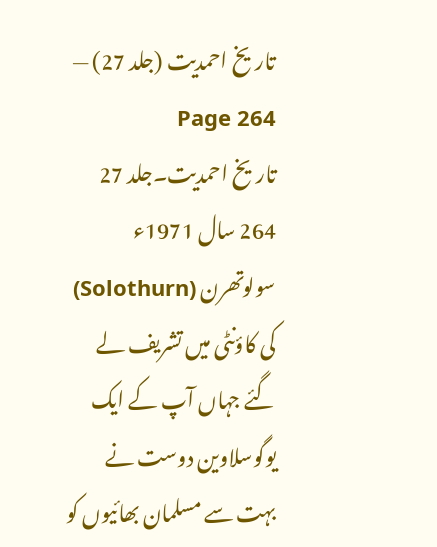تاریخ احمدیت (جلد 27) — Page 264
تاریخ احمدیت۔جلد 27 264 سال 1971ء سولوتھرن (Solothurn) کی کاؤنٹی میں تشریف لے گئے جہاں آپ کے ایک یوگوسلاوین دوست نے بہت سے مسلمان بھائیوں کو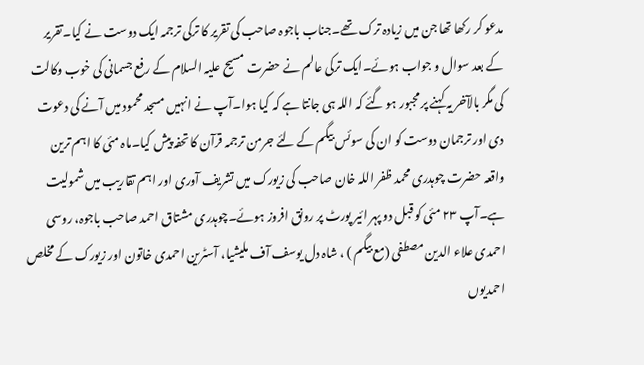مدعو کر رکھا تھا جن میں زیادہ ترک تھے۔جناب باجوہ صاحب کی تقریر کا ترکی ترجمہ ایک دوست نے کیا۔تقریر کے بعد سوال و جواب ہوئے۔ایک ترکی عالم نے حضرت مسیح علیہ السلام کے رفع جسمانی کی خوب وکالت کی مگر بالآخر یہ کہنے پر مجبور ہو گئے کہ اللہ ہی جانتا ہے کہ کیا ہوا۔آپ نے انہیں مسجد محمود میں آنے کی دعوت دی اور ترجمان دوست کو ان کی سوئس بیگم کے لئے جرمن ترجمہ قرآن کا تحفہ پیش کیا۔ماہ مئی کا اہم ترین واقعہ حضرت چوہدری محمد ظفر اللہ خان صاحب کی زیورک میں تشریف آوری اور اہم تقاریب میں شمولیت ہے۔آپ ۲۳ مئی کو قبل دو پہر ائیر پورٹ پر رونق افروز ہوئے۔چوہدری مشتاق احمد صاحب باجوہ، روسی احمدی علاء الدین مصطفی (مع بیگم ) ، شاہ دل یوسف آف ملیشیا، آسٹرین احمدی خاتون اور زیورک کے مخلص احمدیوں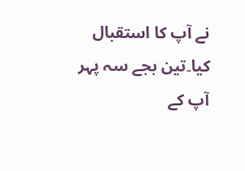نے آپ کا استقبال کیا۔تین بجے سہ پہر آپ کے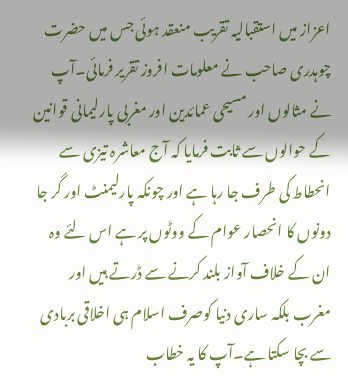اعزاز میں استقبالیہ تقریب منعقد ہوئی جس میں حضرت چوہدری صاحب نے معلومات افروز تقریر فرمائی۔آپ نے مثالوں اور مسیحی عمائدین اور مغربی پارلیمانی قوانین کے حوالوں سے ثابت فرمایا کہ آج معاشرہ تیزی سے انحطاط کی طرف جا رہا ہے اور چونکہ پارلیمنٹ اور گر جا دونوں کا انحصار عوام کے ووٹوں پر ہے اس لئے وہ ان کے خلاف آواز بلند کرنے سے ڈرتے ہیں اور مغرب بلکہ ساری دنیا کوصرف اسلام ہی اخلاقی بربادی سے بچا سکتا ہے۔آپ کا یہ خطاب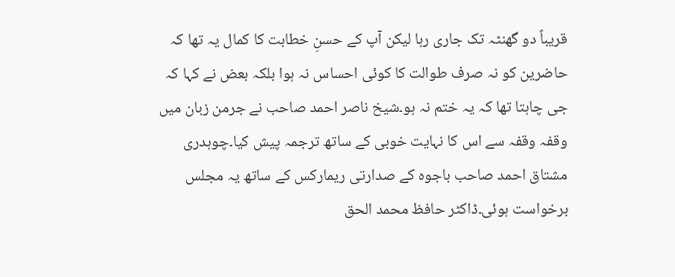قریباً دو گھنٹہ تک جاری رہا لیکن آپ کے حسنِ خطابت کا کمال یہ تھا کہ حاضرین کو نہ صرف طوالت کا کوئی احساس نہ ہوا بلکہ بعض نے کہا کہ جی چاہتا تھا کہ یہ ختم نہ ہو۔شیخ ناصر احمد صاحب نے جرمن زبان میں وقفہ وقفہ سے اس کا نہایت خوبی کے ساتھ ترجمہ پیش کیا۔چوہدری مشتاق احمد صاحب باجوہ کے صدارتی ریمارکس کے ساتھ یہ مجلس برخواست ہوئی۔ڈاکٹر حافظ محمد الحق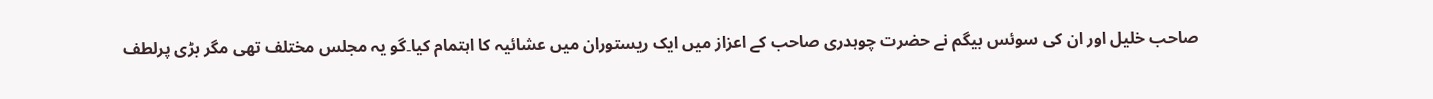صاحب خلیل اور ان کی سوئس بیگم نے حضرت چوہدری صاحب کے اعزاز میں ایک ریستوران میں عشائیہ کا اہتمام کیا۔گو یہ مجلس مختلف تھی مگر بڑی پرلطف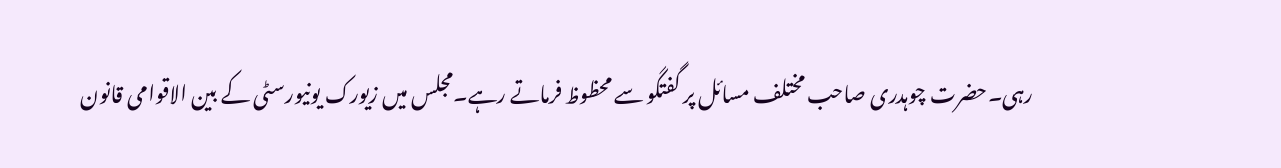رہی۔حضرت چوہدری صاحب مختلف مسائل پر گفتگو سے محظوظ فرماتے رہے۔مجلس میں زیورک یونیورسٹی کے بین الاقوامی قانون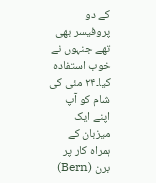کے دو پروفیسر بھی تھے جنہوں نے خوب استفادہ کیا۔۲۴ مئی کی شام کو آپ اپنے ایک میزبان کے ہمراہ کار پر برن (Bern)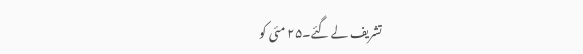تشریف لے گئے۔۲۵ مئی کو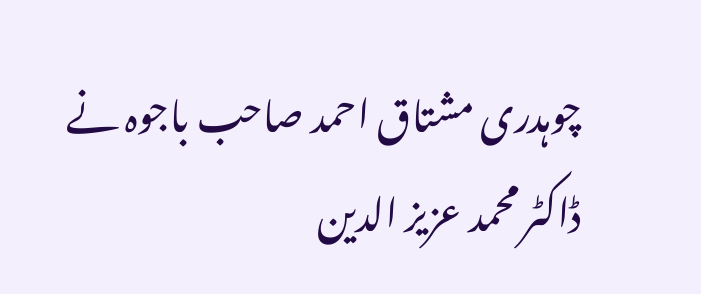چوہدری مشتاق احمد صاحب باجوہ نے ڈاکٹر محمد عزیز الدین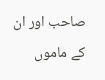صاحب اور ان کے ماموں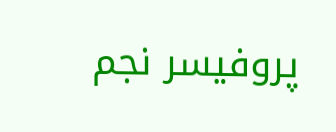پروفیسر نجم